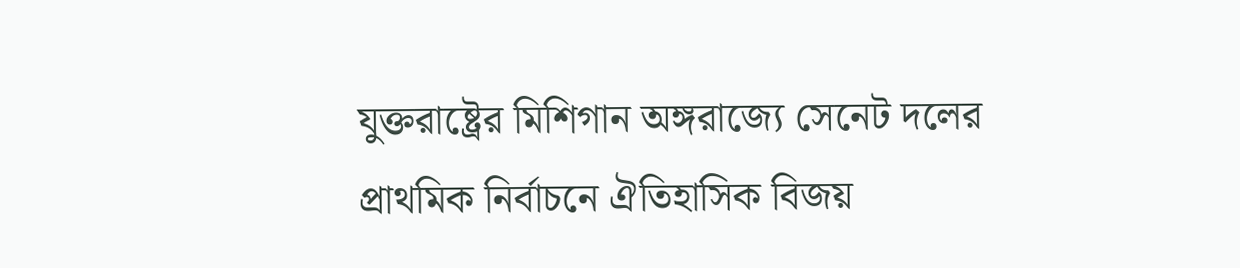যুক্তরাষ্ট্রের মিশিগান অঙ্গরাজ্যে সেনেট দলের প্রাথমিক নির্বাচনে ঐতিহাসিক বিজয়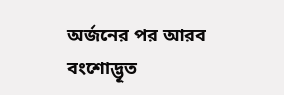অর্জনের পর আরব বংশোদ্ভূত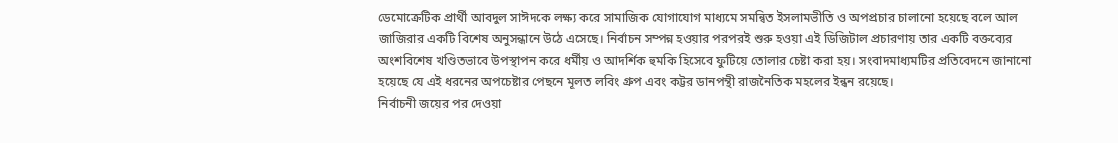ডেমোক্রেটিক প্রার্থী আবদুল সাঈদকে লক্ষ্য করে সামাজিক যোগাযোগ মাধ্যমে সমন্বিত ইসলামভীতি ও অপপ্রচার চালানো হয়েছে বলে আল জাজিরার একটি বিশেষ অনুসন্ধানে উঠে এসেছে। নির্বাচন সম্পন্ন হওয়ার পরপরই শুরু হওয়া এই ডিজিটাল প্রচারণায় তার একটি বক্তব্যের অংশবিশেষ খণ্ডিতভাবে উপস্থাপন করে ধর্মীয় ও আদর্শিক হুমকি হিসেবে ফুটিয়ে তোলার চেষ্টা করা হয়। সংবাদমাধ্যমটির প্রতিবেদনে জানানো হয়েছে যে এই ধরনের অপচেষ্টার পেছনে মূলত লবিং গ্রুপ এবং কট্টর ডানপন্থী রাজনৈতিক মহলের ইন্ধন রয়েছে।
নির্বাচনী জয়ের পর দেওয়া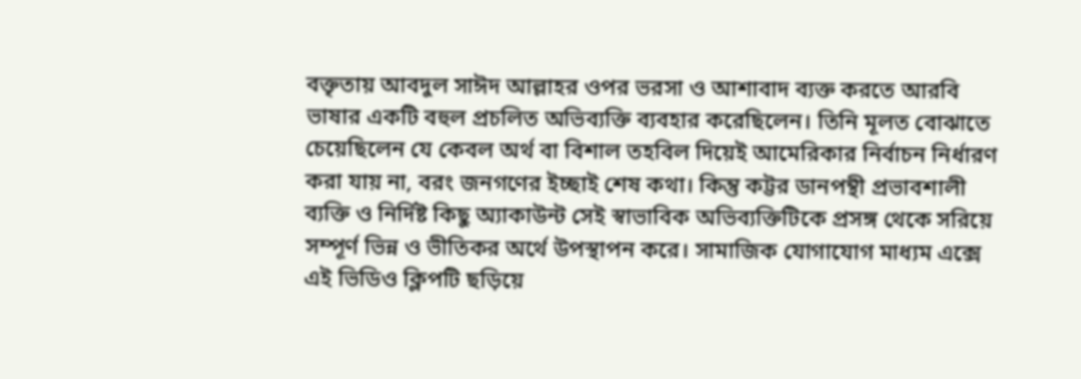বক্তৃতায় আবদুল সাঈদ আল্লাহর ওপর ভরসা ও আশাবাদ ব্যক্ত করতে আরবি ভাষার একটি বহুল প্রচলিত অভিব্যক্তি ব্যবহার করেছিলেন। তিনি মূলত বোঝাতে চেয়েছিলেন যে কেবল অর্থ বা বিশাল তহবিল দিয়েই আমেরিকার নির্বাচন নির্ধারণ করা যায় না, বরং জনগণের ইচ্ছাই শেষ কথা। কিন্তু কট্টর ডানপন্থী প্রভাবশালী ব্যক্তি ও নির্দিষ্ট কিছু অ্যাকাউন্ট সেই স্বাভাবিক অভিব্যক্তিটিকে প্রসঙ্গ থেকে সরিয়ে সম্পূর্ণ ভিন্ন ও ভীতিকর অর্থে উপস্থাপন করে। সামাজিক যোগাযোগ মাধ্যম এক্সে এই ভিডিও ক্লিপটি ছড়িয়ে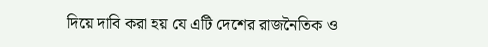দিয়ে দাবি করা হয় যে এটি দেশের রাজনৈতিক ও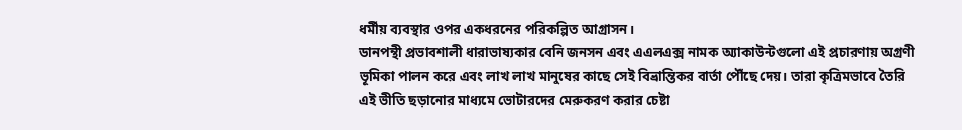ধর্মীয় ব্যবস্থার ওপর একধরনের পরিকল্পিত আগ্রাসন।
ডানপন্থী প্রভাবশালী ধারাভাষ্যকার বেনি জনসন এবং এএলএক্স নামক অ্যাকাউন্টগুলো এই প্রচারণায় অগ্রণী ভূমিকা পালন করে এবং লাখ লাখ মানুষের কাছে সেই বিভ্রান্তিকর বার্তা পৌঁছে দেয়। তারা কৃত্রিমভাবে তৈরি এই ভীতি ছড়ানোর মাধ্যমে ভোটারদের মেরুকরণ করার চেষ্টা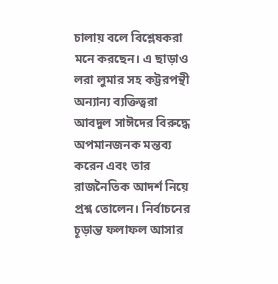চালায় বলে বিশ্লেষকরা মনে করছেন। এ ছাড়াও লরা লুমার সহ কট্টরপন্থী অন্যান্য ব্যক্তিত্বরা আবদুল সাঈদের বিরুদ্ধে অপমানজনক মন্তব্য করেন এবং তার রাজনৈতিক আদর্শ নিয়ে প্রশ্ন তোলেন। নির্বাচনের চূড়ান্ত ফলাফল আসার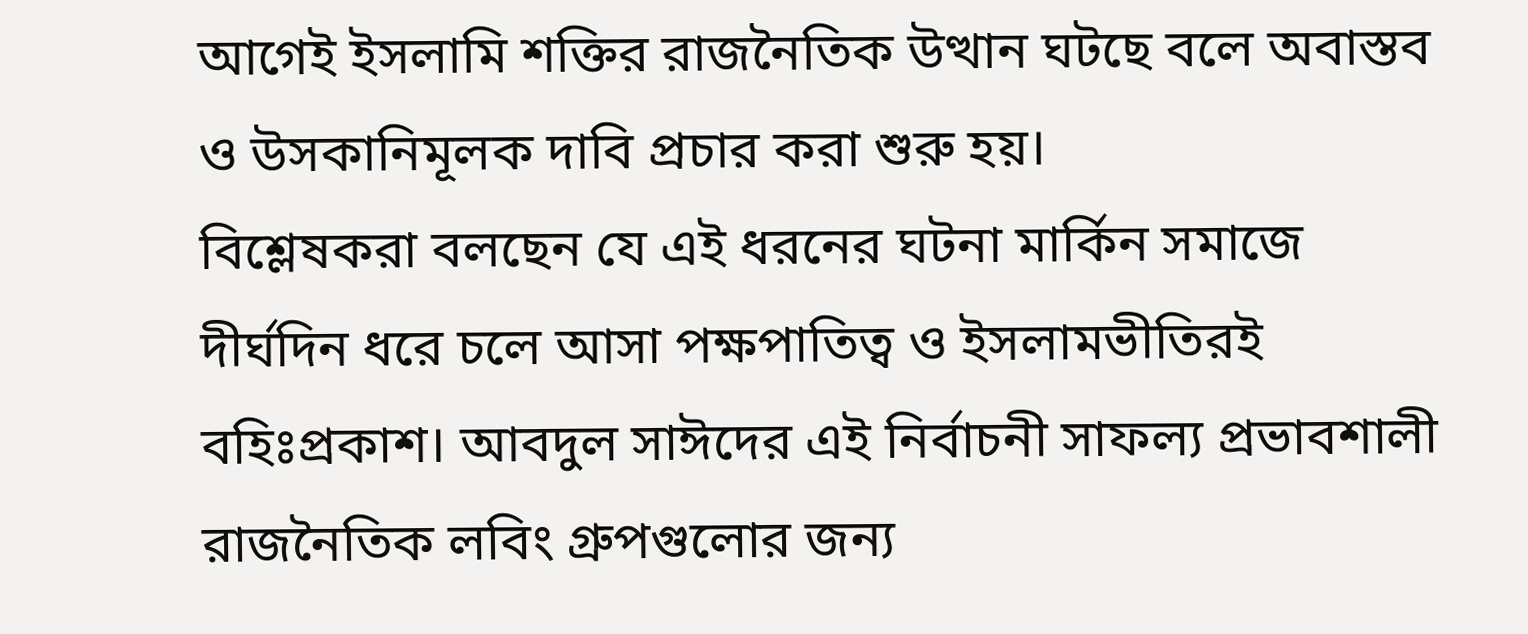আগেই ইসলামি শক্তির রাজনৈতিক উত্থান ঘটছে বলে অবাস্তব ও উসকানিমূলক দাবি প্রচার করা শুরু হয়।
বিশ্লেষকরা বলছেন যে এই ধরনের ঘটনা মার্কিন সমাজে দীর্ঘদিন ধরে চলে আসা পক্ষপাতিত্ব ও ইসলামভীতিরই বহিঃপ্রকাশ। আবদুল সাঈদের এই নির্বাচনী সাফল্য প্রভাবশালী রাজনৈতিক লবিং গ্রুপগুলোর জন্য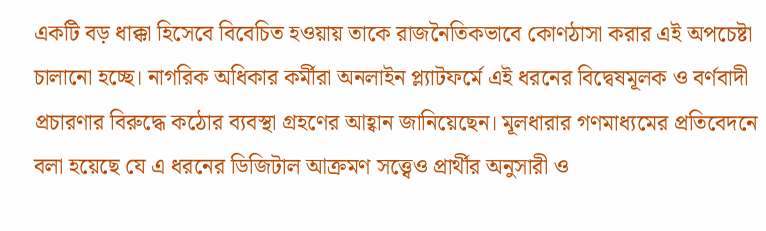একটি বড় ধাক্কা হিসেবে বিবেচিত হওয়ায় তাকে রাজনৈতিকভাবে কোণঠাসা করার এই অপচেষ্টা চালানো হচ্ছে। নাগরিক অধিকার কর্মীরা অনলাইন প্ল্যাটফর্মে এই ধরনের বিদ্বেষমূলক ও বর্ণবাদী প্রচারণার বিরুদ্ধে কঠোর ব্যবস্থা গ্রহণের আহ্বান জানিয়েছেন। মূলধারার গণমাধ্যমের প্রতিবেদনে বলা হয়েছে যে এ ধরনের ডিজিটাল আক্রমণ সত্ত্বেও প্রার্থীর অনুসারী ও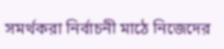সমর্থকরা নির্বাচনী মাঠে নিজেদের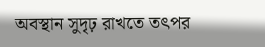অবস্থান সুদৃঢ় রাখতে তৎপর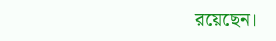রয়েছেন।